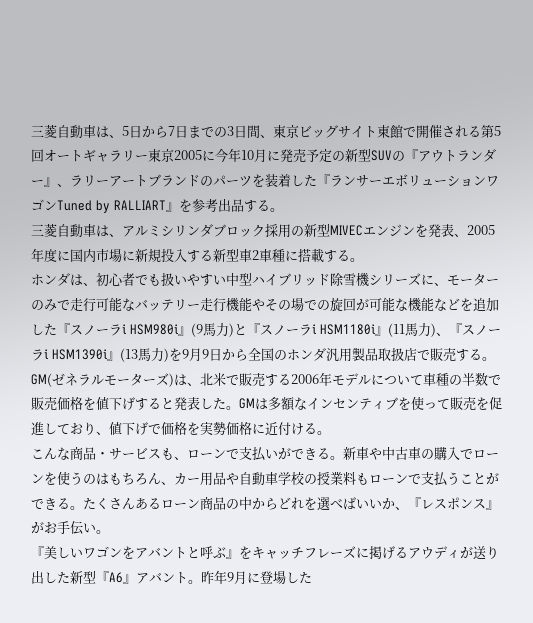三菱自動車は、5日から7日までの3日間、東京ビッグサイト東館で開催される第5回オートギャラリー東京2005に今年10月に発売予定の新型SUVの『アウトランダー』、ラリーアートブランドのパーツを装着した『ランサーエボリューションワゴンTuned by RALLIART』を参考出品する。
三菱自動車は、アルミシリンダブロック採用の新型MIVECエンジンを発表、2005年度に国内市場に新規投入する新型車2車種に搭載する。
ホンダは、初心者でも扱いやすい中型ハイブリッド除雪機シリーズに、モーターのみで走行可能なバッテリー走行機能やその場での旋回が可能な機能などを追加した『スノーラi HSM980i』(9馬力)と『スノーラi HSM1180i』(11馬力)、『スノーラi HSM1390i』(13馬力)を9月9日から全国のホンダ汎用製品取扱店で販売する。
GM(ゼネラルモーターズ)は、北米で販売する2006年モデルについて車種の半数で販売価格を値下げすると発表した。GMは多額なインセンティブを使って販売を促進しており、値下げで価格を実勢価格に近付ける。
こんな商品・サービスも、ローンで支払いができる。新車や中古車の購入でローンを使うのはもちろん、カー用品や自動車学校の授業料もローンで支払うことができる。たくさんあるローン商品の中からどれを選べばいいか、『レスポンス』がお手伝い。
『美しいワゴンをアバントと呼ぶ』をキャッチフレーズに掲げるアウディが送り出した新型『A6』アバント。昨年9月に登場した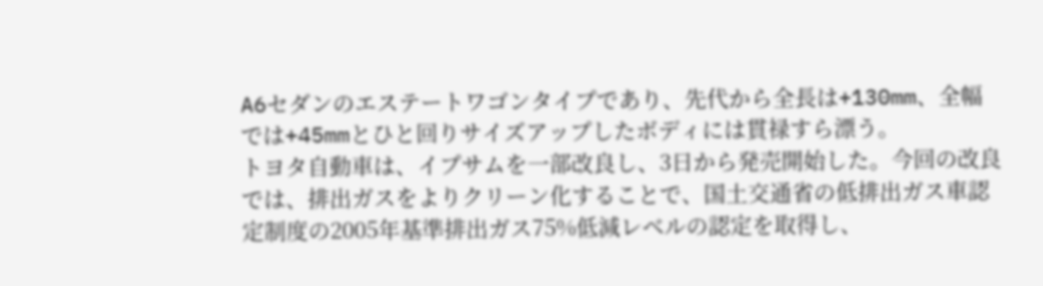A6セダンのエステートワゴンタイプであり、先代から全長は+130mm、全幅では+45mmとひと回りサイズアップしたボディには貫禄すら漂う。
トヨタ自動車は、イプサムを一部改良し、3日から発売開始した。今回の改良では、排出ガスをよりクリーン化することで、国土交通省の低排出ガス車認定制度の2005年基準排出ガス75%低減レベルの認定を取得し、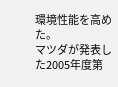環境性能を高めた。
マツダが発表した2005年度第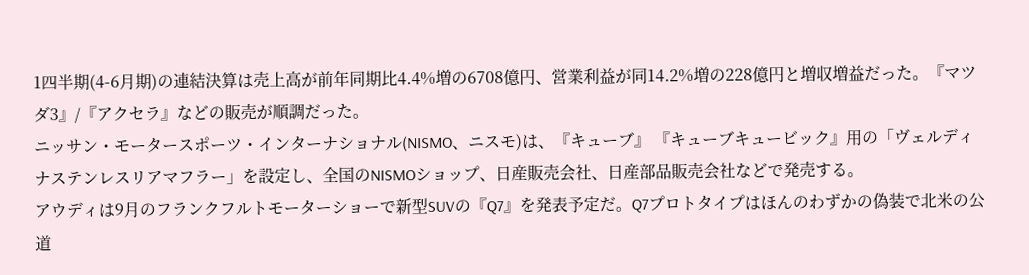1四半期(4-6月期)の連結決算は売上高が前年同期比4.4%増の6708億円、営業利益が同14.2%増の228億円と増収増益だった。『マツダ3』/『アクセラ』などの販売が順調だった。
ニッサン・モータースポーツ・インターナショナル(NISMO、ニスモ)は、『キューブ』 『キューブキュービック』用の「ヴェルディナステンレスリアマフラー」を設定し、全国のNISMOショップ、日産販売会社、日産部品販売会社などで発売する。
アウディは9月のフランクフルトモーターショーで新型SUVの『Q7』を発表予定だ。Q7プロトタイプはほんのわずかの偽装で北米の公道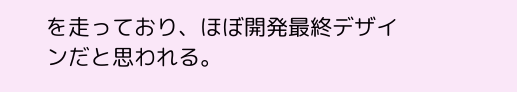を走っており、ほぼ開発最終デザインだと思われる。